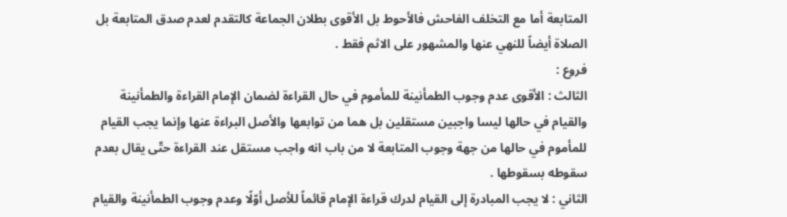المتابعة أما مع التخلف الفاحش فالأحوط بل الأقوى بطلان الجماعة كالتقدم لعدم صدق المتابعة بل الصلاة أيضاً للنهي عنها والمشهور على الاثم فقط .
فروع :
الثالث : الأقوى عدم وجوب الطمأنينة للمأموم في حال القراءة لضمان الإمام القراءة والطمأنينة والقيام في حالها ليسا واجبين مستقلين بل هما من توابعها والأصل البراءة عنها وإنما يجب القيام للمأموم في حالها من جهة وجوب المتابعة لا من باب انه واجب مستقل عند القراءة حتّى يقال بعدم سقوطه بسقوطها .
الثاني : لا يجب المبادرة إلى القيام لدرك قراءة الإمام قائماً للأصل أوّلًا وعدم وجوب الطمأنينة والقيام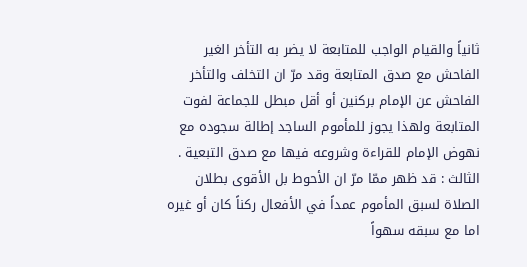ثانياً والقيام الواجب للمتابعة لا يضر به التأخر الغير الفاحش مع صدق المتابعة وقد مرّ ان التخلف والتأخر الفاحش عن الإمام بركنين أو أقل مبطل للجماعة لفوت المتابعة ولهذا يجوز للمأموم الساجد إطالة سجوده مع نهوض الإمام للقراءة وشروعه فيها مع صدق التبعية .
الثالث : قد ظهر ممّا مرّ ان الأحوط بل الأقوى بطلان الصلاة لسبق المأموم عمداً في الأفعال ركناً كان أو غيره اما مع سبقه سهواً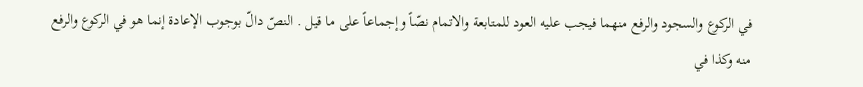في الركوع والسجود والرفع منهما فيجب عليه العود للمتابعة والاتمام نصّاً وإجماعاً على ما قيل . النصّ دالّ بوجوب الإعادة إنما هو في الركوع والرفع منه وكذا في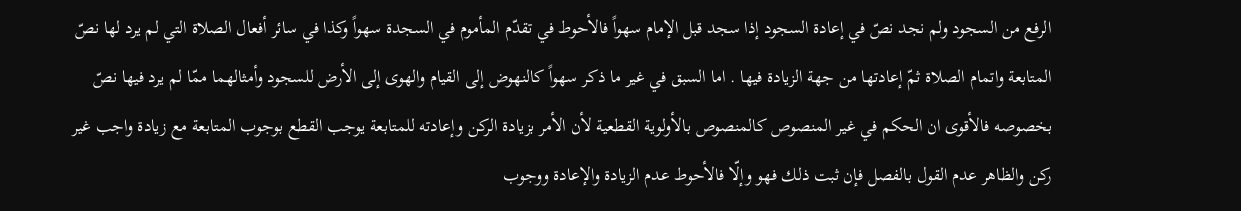الرفع من السجود ولم نجد نصّ في إعادة السجود إذا سجد قبل الإمام سهواً فالأحوط في تقدّم المأموم في السجدة سهواً وكذا في سائر أفعال الصلاة التي لم يرد لها نصّ المتابعة واتمام الصلاة ثمّ إعادتها من جهة الزيادة فيها . اما السبق في غير ما ذكر سهواً كالنهوض إلى القيام والهوى إلى الأرض للسجود وأمثالهما ممّا لم يرد فيها نصّ بخصوصه فالأقوى ان الحكم في غير المنصوص كالمنصوص بالأولوية القطعية لأن الأمر بزيادة الركن وإعادته للمتابعة يوجب القطع بوجوب المتابعة مع زيادة واجب غير ركن والظاهر عدم القول بالفصل فإن ثبت ذلك فهو وإلّا فالأحوط عدم الزيادة والإعادة ووجوب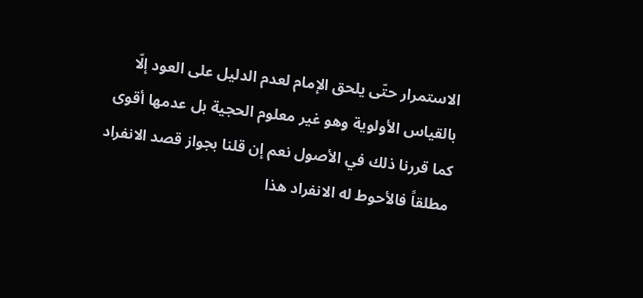الاستمرار حتّى يلحق الإمام لعدم الدليل على العود إلّا بالقياس الأولوية وهو غير معلوم الحجية بل عدمها أقوى كما قررنا ذلك في الأصول نعم إن قلنا بجواز قصد الانفراد مطلقاً فالأحوط له الانفراد هذا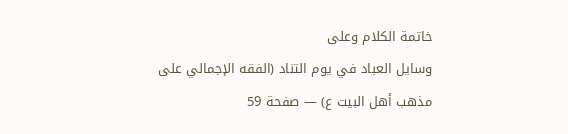خاتمة الكلام وعلى
وسايل العباد في يوم التناد (الفقه الإجمالي على مذهب أهل البيت ع) — صفحة 59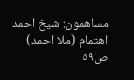مساهمون: شيخ احمد اهتمام (ملا احمد)
ص٥٩